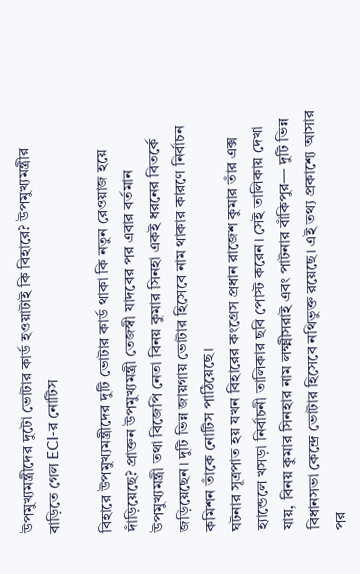উপমুখ্যমন্ত্রীদের দুটো ভোটার কার্ড হওয়াটাই কি বিহারে? উপমুখ্যমন্ত্রীর বাড়িতে গেল ECI-র নোটিস

বিহারে উপমুখ্যমন্ত্রীদের দুটি ভোটার কার্ড থাকা কি নতুন রেওয়াজ হয়ে দাঁড়িয়েছে? প্রাক্তন উপমুখ্যমন্ত্রী তেজস্বী যাদবের পর এবার বর্তমান উপমুখ্যমন্ত্রী তথা বিজেপি নেতা বিনয় কুমার সিনহা একই ধরনের বিতর্কে জড়িয়েছেন। দুটি ভিন্ন জায়গায় ভোটার হিসেবে নাম থাকার কারণে নির্বাচন কমিশন তাঁকে নোটিস পাঠিয়েছে।
ঘটনার সূত্রপাত হয় যখন বিহারের কংগ্রেস প্রধান রাজেশ কুমার তাঁর এক্স হ্যান্ডেলে খসড়া নির্বাচনী তালিকার ছবি পোস্ট করেন। সেই তালিকায় দেখা যায়, বিনয় কুমার সিনহার নাম লক্ষ্মীসরাই এবং পাটনার বাঁকিপুর— দুটি ভিন্ন বিধানসভা কেন্দ্রে ভোটার হিসেবে নথিভুক্ত রয়েছে। এই তথ্য প্রকাশ্যে আসার পর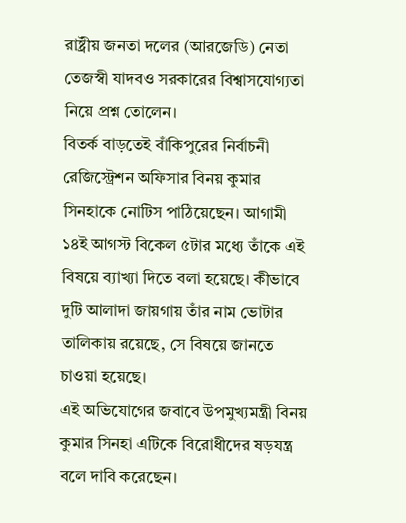রাষ্ট্রীয় জনতা দলের (আরজেডি) নেতা তেজস্বী যাদবও সরকারের বিশ্বাসযোগ্যতা নিয়ে প্রশ্ন তোলেন।
বিতর্ক বাড়তেই বাঁকিপুরের নির্বাচনী রেজিস্ট্রেশন অফিসার বিনয় কুমার সিনহাকে নোটিস পাঠিয়েছেন। আগামী ১৪ই আগস্ট বিকেল ৫টার মধ্যে তাঁকে এই বিষয়ে ব্যাখ্যা দিতে বলা হয়েছে। কীভাবে দুটি আলাদা জায়গায় তাঁর নাম ভোটার তালিকায় রয়েছে, সে বিষয়ে জানতে চাওয়া হয়েছে।
এই অভিযোগের জবাবে উপমুখ্যমন্ত্রী বিনয় কুমার সিনহা এটিকে বিরোধীদের ষড়যন্ত্র বলে দাবি করেছেন।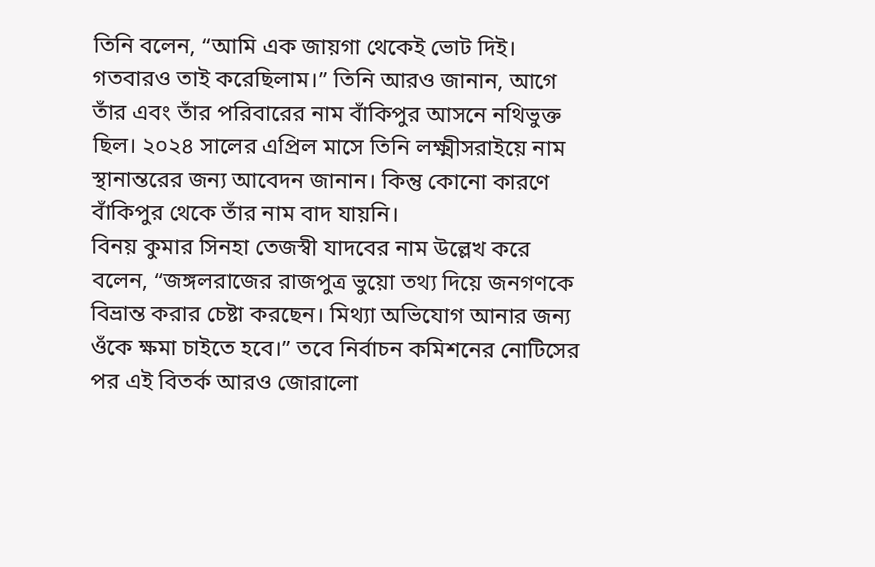তিনি বলেন, “আমি এক জায়গা থেকেই ভোট দিই। গতবারও তাই করেছিলাম।” তিনি আরও জানান, আগে তাঁর এবং তাঁর পরিবারের নাম বাঁকিপুর আসনে নথিভুক্ত ছিল। ২০২৪ সালের এপ্রিল মাসে তিনি লক্ষ্মীসরাইয়ে নাম স্থানান্তরের জন্য আবেদন জানান। কিন্তু কোনো কারণে বাঁকিপুর থেকে তাঁর নাম বাদ যায়নি।
বিনয় কুমার সিনহা তেজস্বী যাদবের নাম উল্লেখ করে বলেন, “জঙ্গলরাজের রাজপুত্র ভুয়ো তথ্য দিয়ে জনগণকে বিভ্রান্ত করার চেষ্টা করছেন। মিথ্যা অভিযোগ আনার জন্য ওঁকে ক্ষমা চাইতে হবে।” তবে নির্বাচন কমিশনের নোটিসের পর এই বিতর্ক আরও জোরালো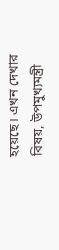হয়েছে। এখন দেখার বিষয়, উপমুখ্যমন্ত্রী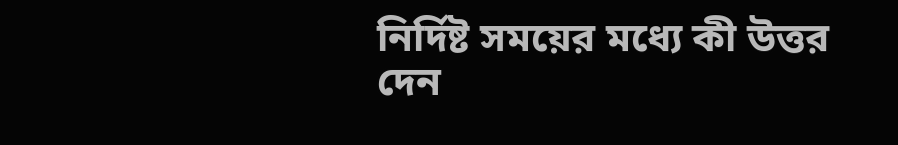নির্দিষ্ট সময়ের মধ্যে কী উত্তর দেন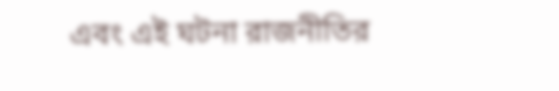এবং এই ঘটনা রাজনীতির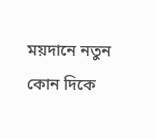ময়দানে নতুন কোন দিকে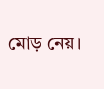মোড় নেয়।